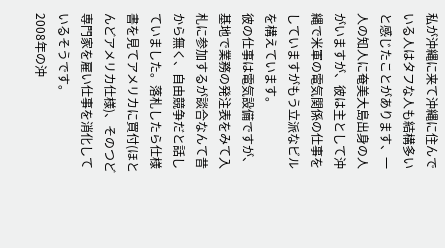私が沖縄に来て沖縄に住んでいる人はタフな人も結構多いと感じたことがあります、一人の知人に奄美大島出身の人がいますが、彼は主として沖縄で米軍の電気関係の仕事をしていますがもう立派なビルを構えています。
彼の仕事は電気設備ですが、基地で業務の発注表をみて入札に参加するが談合なんて昔から無く、自由競争だと話していました。落札したら仕様書を見てアメリカに買付(ほとんどアメリカ仕様)、そのつど専門家を雇い仕事を消化しているそうです。
2008年の沖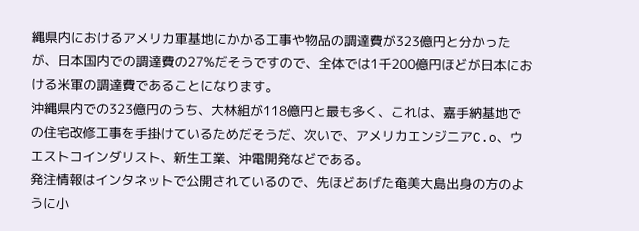縄県内におけるアメリカ軍基地にかかる工事や物品の調達費が323億円と分かったが、日本国内での調達費の27%だそうですので、全体では1千200億円ほどが日本における米軍の調達費であることになります。
沖縄県内での323億円のうち、大林組が118億円と最も多く、これは、嘉手納基地での住宅改修工事を手掛けているためだそうだ、次いで、アメリカエンジニアC.o、ウエストコインダリスト、新生工業、沖電開発などである。
発注情報はインタネットで公開されているので、先ほどあげた奄美大島出身の方のように小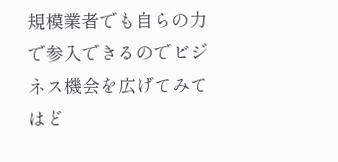規模業者でも自らの力で参入できるのでビジネス機会を広げてみてはど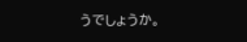うでしょうか。